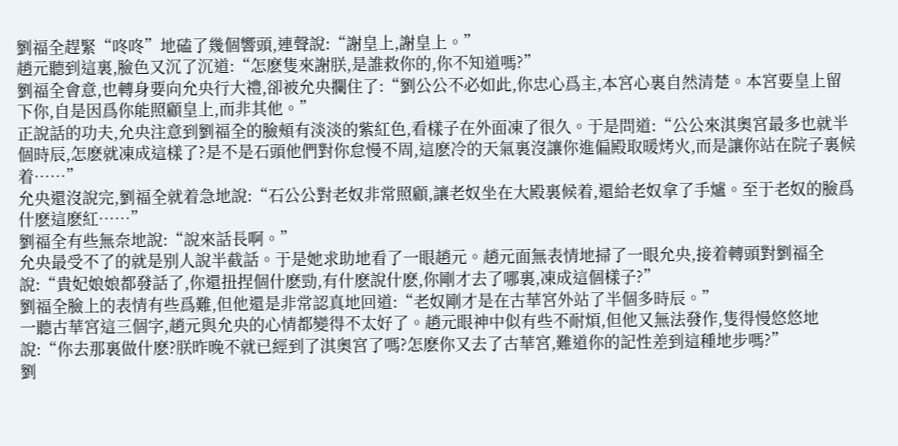劉福全趕緊“咚咚”地磕了幾個響頭,連聲說:“謝皇上,謝皇上。”
趙元聽到這裏,臉色又沉了沉道:“怎麽隻來謝朕,是誰救你的,你不知道嗎?”
劉福全會意,也轉身要向允央行大禮,卻被允央攔住了:“劉公公不必如此,你忠心爲主,本宮心裏自然清楚。本宮要皇上留下你,自是因爲你能照顧皇上,而非其他。”
正說話的功夫,允央注意到劉福全的臉頰有淡淡的紫紅色,看樣子在外面凍了很久。于是問道:“公公來淇奧宮最多也就半個時辰,怎麽就凍成這樣了?是不是石頭他們對你怠慢不周,這麽冷的天氣裏沒讓你進偏殿取暖烤火,而是讓你站在院子裏候着……”
允央還沒說完,劉福全就着急地說:“石公公對老奴非常照顧,讓老奴坐在大殿裏候着,還給老奴拿了手爐。至于老奴的臉爲什麽這麽紅……”
劉福全有些無奈地說:“說來話長啊。”
允央最受不了的就是别人說半截話。于是她求助地看了一眼趙元。趙元面無表情地掃了一眼允央,接着轉頭對劉福全說:“貴妃娘娘都發話了,你還扭捏個什麽勁,有什麽說什麽,你剛才去了哪裏,凍成這個樣子?”
劉福全臉上的表情有些爲難,但他還是非常認真地回道:“老奴剛才是在古華宮外站了半個多時辰。”
一聽古華宮這三個字,趙元與允央的心情都變得不太好了。趙元眼神中似有些不耐煩,但他又無法發作,隻得慢悠悠地說:“你去那裏做什麽?朕昨晚不就已經到了淇奧宮了嗎?怎麽你又去了古華宮,難道你的記性差到這種地步嗎?”
劉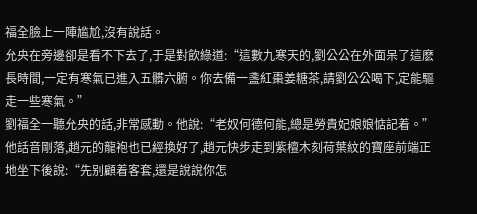福全臉上一陣尴尬,沒有說話。
允央在旁邊卻是看不下去了,于是對飲綠道:“這數九寒天的,劉公公在外面呆了這麽長時間,一定有寒氣已進入五髒六腑。你去備一盞紅棗姜糖茶,請劉公公喝下,定能驅走一些寒氣。”
劉福全一聽允央的話,非常感動。他說:“老奴何德何能,總是勞貴妃娘娘惦記着。”
他話音剛落,趙元的龍袍也已經換好了,趙元快步走到紫檀木刻荷葉紋的寶座前端正地坐下後說:“先别顧着客套,還是說說你怎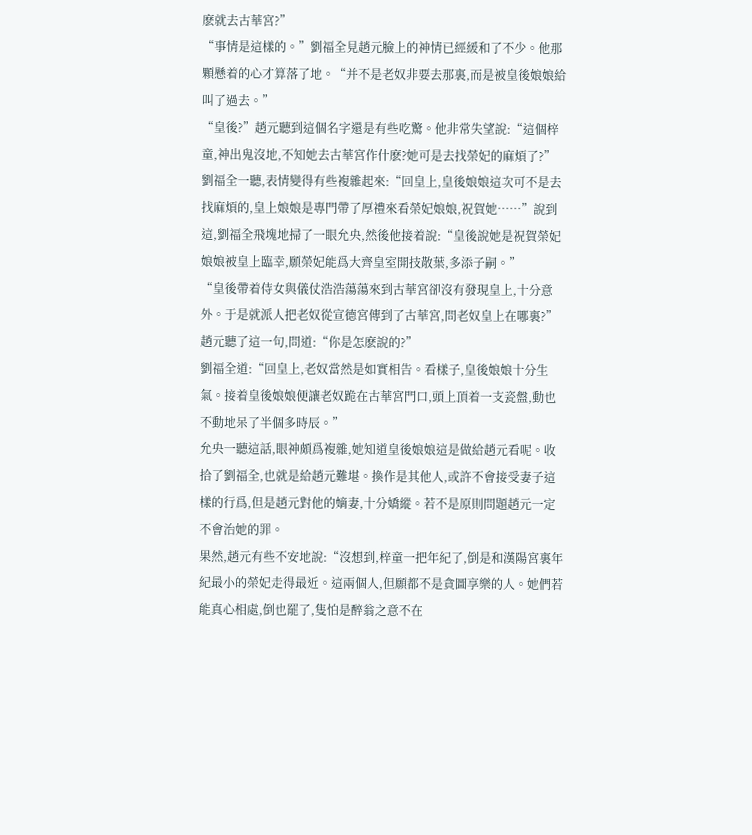麽就去古華宮?”
“事情是這樣的。”劉福全見趙元臉上的神情已經緩和了不少。他那顆懸着的心才算落了地。“并不是老奴非要去那裏,而是被皇後娘娘給叫了過去。”
“皇後?”趙元聽到這個名字還是有些吃驚。他非常失望說:“這個梓童,神出鬼沒地,不知她去古華宮作什麽?她可是去找榮妃的麻煩了?”
劉福全一聽,表情變得有些複雜起來:“回皇上,皇後娘娘這次可不是去找麻煩的,皇上娘娘是專門帶了厚禮來看榮妃娘娘,祝賀她……”說到這,劉福全飛塊地掃了一眼允央,然後他接着說:“皇後說她是祝賀榮妃娘娘被皇上臨幸,願榮妃能爲大齊皇室開技散葉,多添子嗣。”
“皇後帶着侍女與儀仗浩浩蕩蕩來到古華宮卻沒有發現皇上,十分意外。于是就派人把老奴從宣德宮傳到了古華宮,問老奴皇上在哪裏?”
趙元聽了這一句,問道:“你是怎麽說的?”
劉福全道:“回皇上,老奴當然是如實相告。看樣子,皇後娘娘十分生氣。接着皇後娘娘便讓老奴跪在古華宮門口,頭上頂着一支瓷盤,動也不動地呆了半個多時辰。”
允央一聽這話,眼神頗爲複雜,她知道皇後娘娘這是做給趙元看呢。收拾了劉福全,也就是給趙元難堪。換作是其他人,或許不會接受妻子這樣的行爲,但是趙元對他的嫡妻,十分嬌縱。若不是原則問題趙元一定不會治她的罪。
果然,趙元有些不安地說:“沒想到,梓童一把年紀了,倒是和漢陽宮裏年紀最小的榮妃走得最近。這兩個人,但願都不是貪圖享樂的人。她們若能真心相處,倒也罷了,隻怕是醉翁之意不在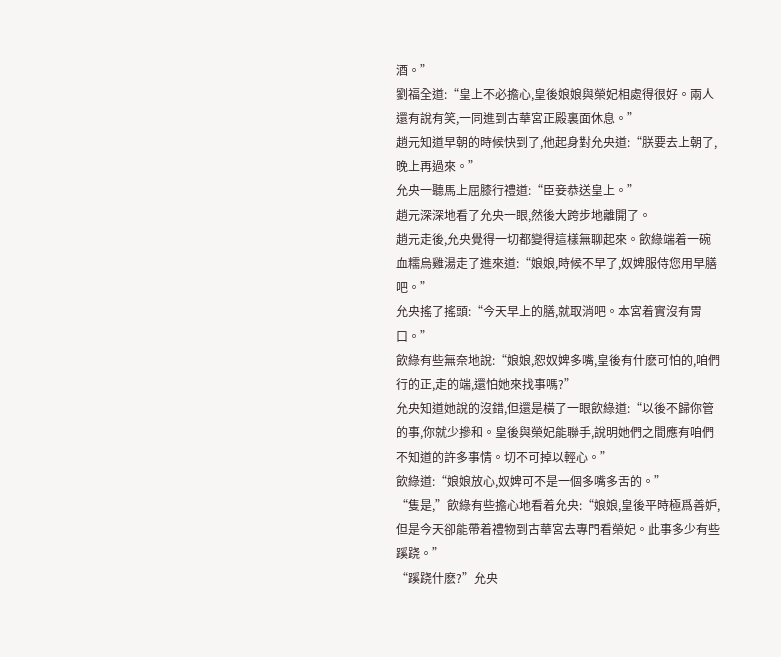酒。”
劉福全道:“皇上不必擔心,皇後娘娘與榮妃相處得很好。兩人還有說有笑,一同進到古華宮正殿裏面休息。”
趙元知道早朝的時候快到了,他起身對允央道:“朕要去上朝了,晚上再過來。”
允央一聽馬上屈膝行禮道:“臣妾恭送皇上。”
趙元深深地看了允央一眼,然後大跨步地離開了。
趙元走後,允央覺得一切都變得這樣無聊起來。飲綠端着一碗血糯烏雞湯走了進來道:“娘娘,時候不早了,奴婢服侍您用早膳吧。”
允央搖了搖頭:“今天早上的膳,就取消吧。本宮着實沒有胃口。”
飲綠有些無奈地說:“娘娘,恕奴婢多嘴,皇後有什麽可怕的,咱們行的正,走的端,還怕她來找事嗎?”
允央知道她說的沒錯,但還是橫了一眼飲綠道:“以後不歸你管的事,你就少摻和。皇後與榮妃能聯手,說明她們之間應有咱們不知道的許多事情。切不可掉以輕心。”
飲綠道:“娘娘放心,奴婢可不是一個多嘴多舌的。”
“隻是,”飲綠有些擔心地看着允央:“娘娘,皇後平時極爲善妒,但是今天卻能帶着禮物到古華宮去專門看榮妃。此事多少有些蹊跷。”
“蹊跷什麽?”允央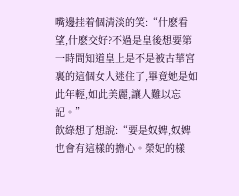嘴邊挂着個清淡的笑:“什麽看望,什麽交好?不過是皇後想要第一時間知道皇上是不是被古華宮裏的這個女人迷住了,畢竟她是如此年輕,如此美麗,讓人難以忘記。”
飲綠想了想說:“要是奴婢,奴婢也會有這樣的擔心。榮妃的樣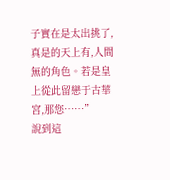子實在是太出挑了,真是的天上有,人間無的角色。若是皇上從此留戀于古華宮,那您……”
說到這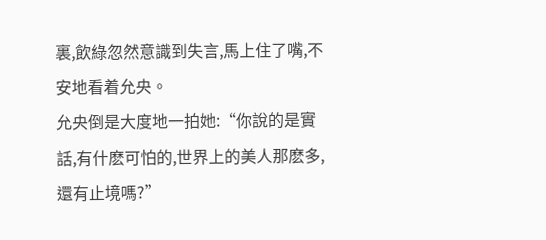裏,飲綠忽然意識到失言,馬上住了嘴,不安地看着允央。
允央倒是大度地一拍她:“你說的是實話,有什麽可怕的,世界上的美人那麽多,還有止境嗎?”